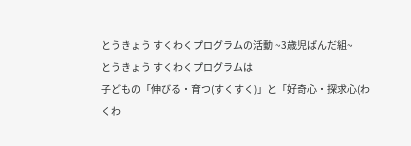とうきょう すくわくプログラムの活動 ~3歳児ぱんだ組~
とうきょう すくわくプログラムは
子どもの「伸びる・育つ(すくすく)」と「好奇心・探求心(わくわ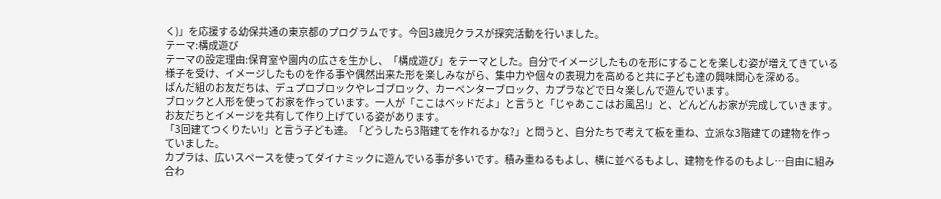く)」を応援する幼保共通の東京都のプログラムです。今回3歳児クラスが探究活動を行いました。
テーマ:構成遊び
テーマの設定理由:保育室や園内の広さを生かし、「構成遊び」をテーマとした。自分でイメージしたものを形にすることを楽しむ姿が増えてきている様子を受け、イメージしたものを作る事や偶然出来た形を楽しみながら、集中力や個々の表現力を高めると共に子ども達の興味関心を深める。
ぱんだ組のお友だちは、デュプロブロックやレゴブロック、カーペンターブロック、カプラなどで日々楽しんで遊んでいます。
ブロックと人形を使ってお家を作っています。一人が「ここはベッドだよ」と言うと「じゃあここはお風呂!」と、どんどんお家が完成していきます。お友だちとイメージを共有して作り上げている姿があります。
「3回建てつくりたい!」と言う子ども達。「どうしたら3階建てを作れるかな?」と問うと、自分たちで考えて板を重ね、立派な3階建ての建物を作っていました。
カプラは、広いスペースを使ってダイナミックに遊んでいる事が多いです。積み重ねるもよし、横に並べるもよし、建物を作るのもよし…自由に組み合わ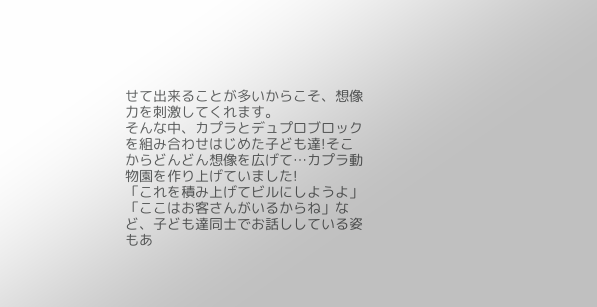せて出来ることが多いからこそ、想像力を刺激してくれます。
そんな中、カプラとデュプロブロックを組み合わせはじめた子ども達!そこからどんどん想像を広げて…カプラ動物園を作り上げていました!
「これを積み上げてビルにしようよ」「ここはお客さんがいるからね」など、子ども達同士でお話ししている姿もあ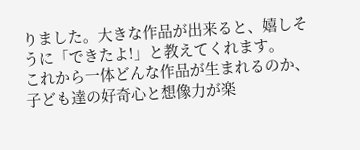りました。大きな作品が出来ると、嬉しそうに「できたよ!」と教えてくれます。
これから一体どんな作品が生まれるのか、子ども達の好奇心と想像力が楽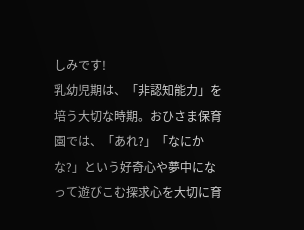しみです!
乳幼児期は、「非認知能力」を培う大切な時期。おひさま保育園では、「あれ?」「なにかな?」という好奇心や夢中になって遊びこむ探求心を大切に育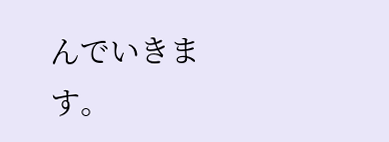んでいきます。